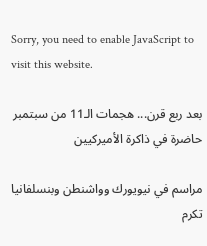Sorry, you need to enable JavaScript to visit this website.

بعد ربع قرن... هجمات الـ11 من سبتمبر حاضرة في ذاكرة الأميركيين

مراسم في نيويورك وواشنطن وبنسلفانيا تكرم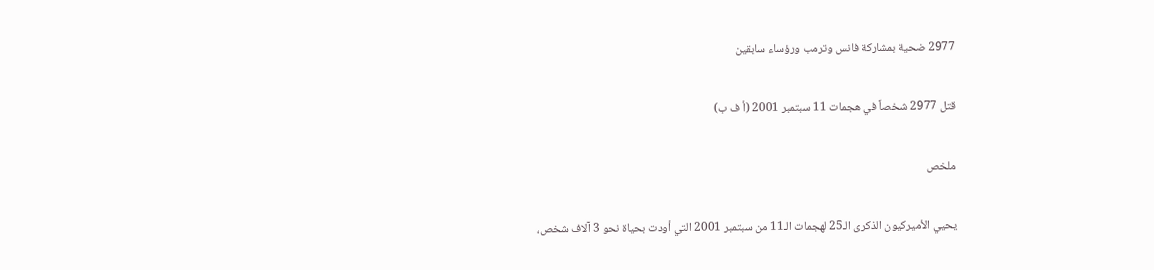2977 ضحية بمشاركة فانس وترمب ورؤساء سابقين

قتل 2977 شخصاً في هجمات 11 سبتمبر 2001 (أ ف ب)

ملخص

يحيي الأميركيون الذكرى الـ25 لهجمات الـ11 من سبتمبر 2001 التي أودت بحياة نحو 3 آلاف شخص،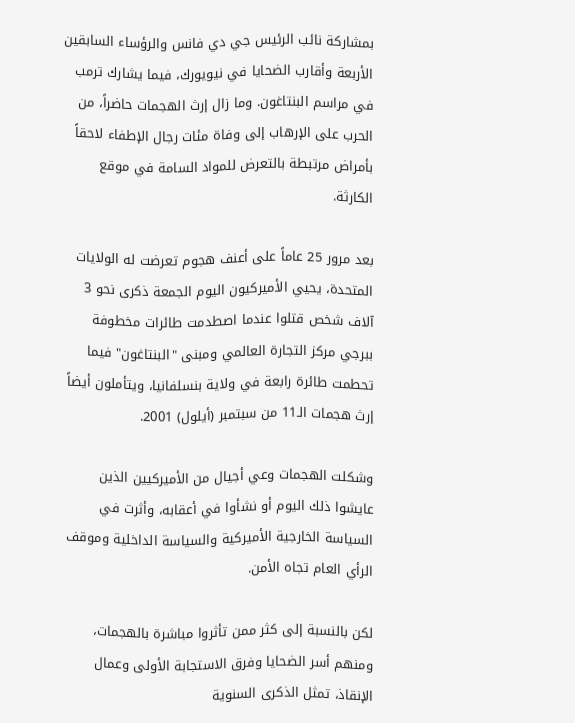بمشاركة نائب الرئيس جي دي فانس والرؤساء السابقين الأربعة وأقارب الضحايا في نيويورك، فيما يشارك ترمب في مراسم البنتاغون. وما زال إرث الهجمات حاضراً، من الحرب على الإرهاب إلى وفاة مئات رجال الإطفاء لاحقاً بأمراض مرتبطة بالتعرض للمواد السامة في موقع الكارثة.

بعد مرور 25 عاماً على أعنف هجوم تعرضت له الولايات المتحدة، يحيي الأميركيون اليوم الجمعة ذكرى نحو 3 آلاف شخص قتلوا عندما اصطدمت طائرات مخطوفة ببرجي مركز التجارة العالمي ومبنى "البنتاغون" فيما تحطمت طائرة رابعة في ولاية بنسلفانيا، ويتأملون أيضاً إرث هجمات الـ11 من سبتمبر (أيلول) 2001.

وشكلت الهجمات وعي أجيال من الأميركيين الذين عايشوا ذلك اليوم أو نشأوا في أعقابه، وأثرت في السياسة الخارجية الأميركية والسياسة الداخلية وموقف الرأي العام تجاه الأمن.

لكن بالنسبة إلى كثر ممن تأثروا مباشرة بالهجمات، ومنهم أسر الضحايا وفرق الاستجابة الأولى وعمال الإنقاذ، تمثل الذكرى السنوية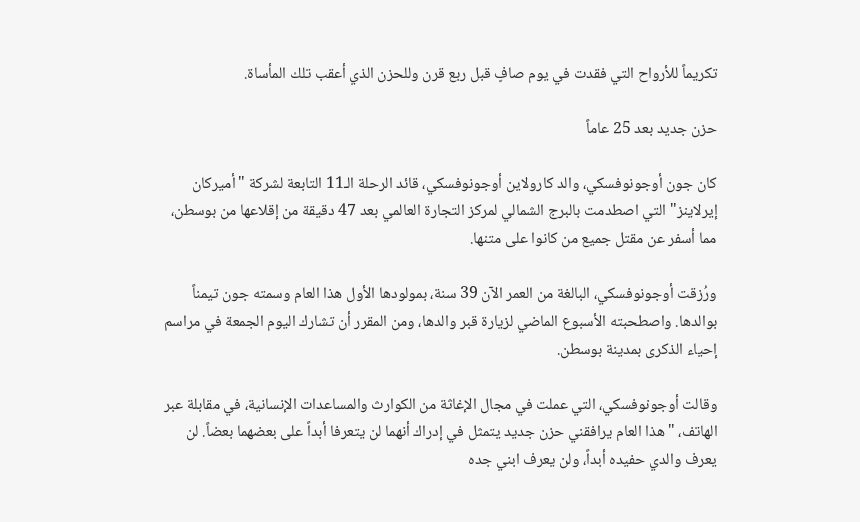تكريماً للأرواح التي فقدت في يوم صافٍ قبل ربع قرن وللحزن الذي أعقب تلك المأساة.

حزن جديد بعد 25 عاماً

كان جون أوجونوفسكي، والد كارولاين أوجونوفسكي، قائد الرحلة الـ11 التابعة لشركة "أميركان إيرلاينز" التي اصطدمت بالبرج الشمالي لمركز التجارة العالمي بعد 47 دقيقة من إقلاعها من بوسطن، مما أسفر عن مقتل جميع من كانوا على متنها.

ورُزقت أوجونوفسكي، البالغة من العمر الآن 39 سنة، بمولودها الأول هذا العام وسمته جون تيمناً بوالدها. واصطحبته الأسبوع الماضي لزيارة قبر والدها، ومن المقرر أن تشارك اليوم الجمعة في مراسم إحياء الذكرى بمدينة بوسطن.

وقالت أوجونوفسكي، التي عملت في مجال الإغاثة من الكوارث والمساعدات الإنسانية، في مقابلة عبر الهاتف، "هذا العام يرافقني حزن جديد يتمثل في إدراك أنهما لن يتعرفا أبداً على بعضهما بعضاً. لن يعرف والدي حفيده أبداً، ولن يعرف ابني جده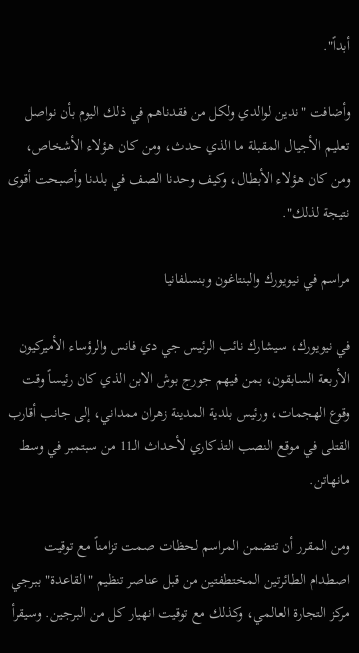أبداً".

وأضافت "ندين لوالدي ولكل من فقدناهم في ذلك اليوم بأن نواصل تعليم الأجيال المقبلة ما الذي حدث، ومن كان هؤلاء الأشخاص، ومن كان هؤلاء الأبطال، وكيف وحدنا الصف في بلدنا وأصبحت أقوى نتيجة لذلك".

مراسم في نيويورك والبنتاغون وبنسلفانيا

في نيويورك، سيشارك نائب الرئيس جي دي فانس والرؤساء الأميركيون الأربعة السابقون، بمن فيهم جورج بوش الابن الذي كان رئيساً وقت وقوع الهجمات، ورئيس بلدية المدينة زهران ممداني، إلى جانب أقارب القتلى في موقع النصب التذكاري لأحداث الـ11 من سبتمبر في وسط مانهاتن.

ومن المقرر أن تتضمن المراسم لحظات صمت تزامناً مع توقيت اصطدام الطائرتين المختطفتين من قبل عناصر تنظيم "القاعدة" ببرجي مركز التجارة العالمي، وكذلك مع توقيت انهيار كل من البرجين. وسيقرأ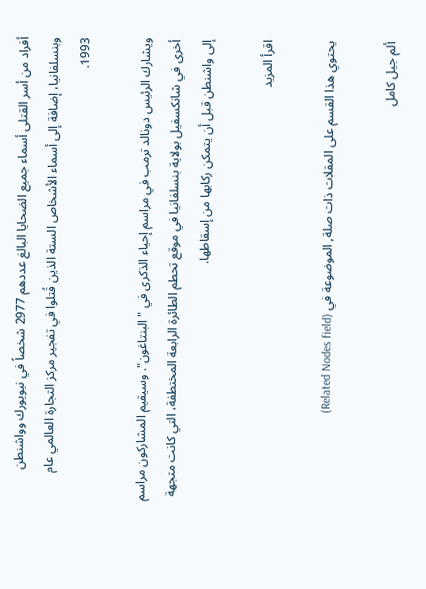أفراد من أسر القتلى أسماء جميع الضحايا البالغ عددهم 2977 شخصاً في نيويورك وواشنطن وبنسلفانيا، إضافة إلى أسماء الأشخاص الستة الذين قُتلوا في تفجير مركز التجارة العالمي عام 1993.

ويشارك الرئيس دونالد ترمب في مراسم إحياء الذكرى في "البنتاغون". وسيقيم المشاركون مراسم أخرى في شانكسفيل بولاية بنسلفانيا في موقع تحطم الطائرة الرابعة المختطفة، التي كانت متجهة إلى واشنطن قبل أن يتمكن ركابها من إسقاطها.

اقرأ المزيد

يحتوي هذا القسم على المقلات ذات صلة, الموضوعة في (Related Nodes field)

ألم جيل كامل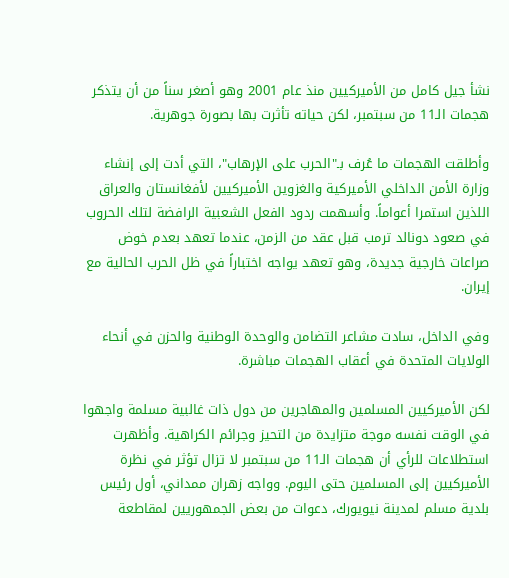نشأ جيل كامل من الأميركيين منذ عام 2001 وهو أصغر سناً من أن يتذكر هجمات الـ11 من سبتمبر، لكن حياته تأثرت بها بصورة جوهرية.

وأطلقت الهجمات ما عُرف بـ"الحرب على الإرهاب"، التي أدت إلى إنشاء وزارة الأمن الداخلي الأميركية والغزوين الأميركيين لأفغانستان والعراق اللذين استمرا أعواماً. وأسهمت ردود الفعل الشعبية الرافضة لتلك الحروب في صعود دونالد ترمب قبل عقد من الزمن، عندما تعهد بعدم خوض صراعات خارجية جديدة، وهو تعهد يواجه اختباراً في ظل الحرب الحالية مع إيران.

وفي الداخل، سادت مشاعر التضامن والوحدة الوطنية والحزن في أنحاء الولايات المتحدة في أعقاب الهجمات مباشرة.

لكن الأميركيين المسلمين والمهاجرين من دول ذات غالبية مسلمة واجهوا في الوقت نفسه موجة متزايدة من التحيز وجرائم الكراهية. وأظهرت استطلاعات للرأي أن هجمات الـ11 من سبتمبر لا تزال تؤثر في نظرة الأميركيين إلى المسلمين حتى اليوم. وواجه زهران ممداني، أول رئيس بلدية مسلم لمدينة نيويورك، دعوات من بعض الجمهوريين لمقاطعة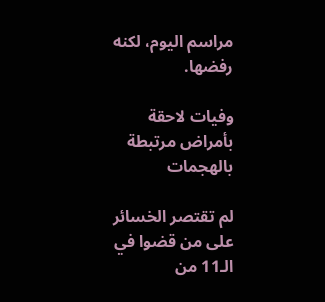مراسم اليوم، لكنه رفضها.

وفيات لاحقة بأمراض مرتبطة بالهجمات

لم تقتصر الخسائر على من قضوا في الـ11 من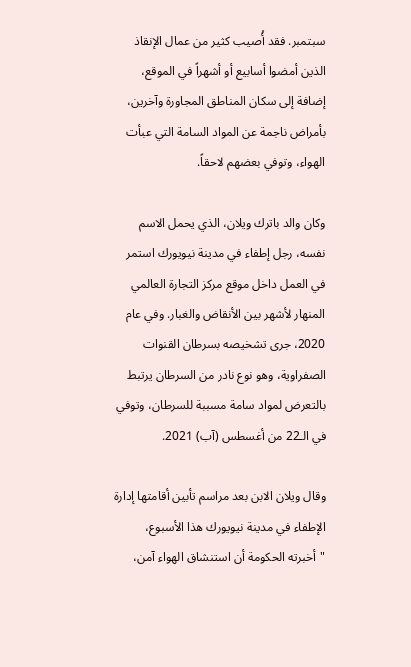سبتمبر. فقد أُصيب كثير من عمال الإنقاذ الذين أمضوا أسابيع أو أشهراً في الموقع، إضافة إلى سكان المناطق المجاورة وآخرين، بأمراض ناجمة عن المواد السامة التي عبأت الهواء، وتوفي بعضهم لاحقاً.

وكان والد باترك ويلان، الذي يحمل الاسم نفسه، رجل إطفاء في مدينة نيويورك استمر في العمل داخل موقع مركز التجارة العالمي المنهار لأشهر بين الأنقاض والغبار. وفي عام 2020، جرى تشخيصه بسرطان القنوات الصفراوية، وهو نوع نادر من السرطان يرتبط بالتعرض لمواد سامة مسببة للسرطان، وتوفي في الـ22 من أغسطس (آب) 2021.

وقال ويلان الابن بعد مراسم تأبين أقامتها إدارة الإطفاء في مدينة نيويورك هذا الأسبوع، "أخبرته الحكومة أن استنشاق الهواء آمن،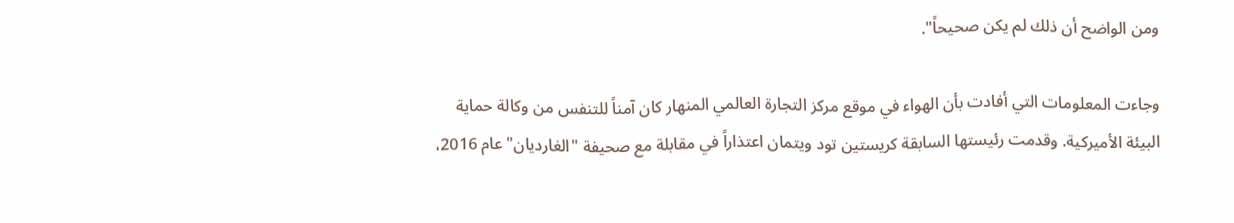ومن الواضح أن ذلك لم يكن صحيحاً".

وجاءت المعلومات التي أفادت بأن الهواء في موقع مركز التجارة العالمي المنهار كان آمناً للتنفس من وكالة حماية البيئة الأميركية. وقدمت رئيستها السابقة كريستين تود ويتمان اعتذاراً في مقابلة مع صحيفة "الغارديان" عام 2016،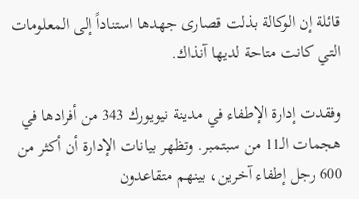قائلة إن الوكالة بذلت قصارى جهدها استناداً إلى المعلومات التي كانت متاحة لديها آنذاك.

وفقدت إدارة الإطفاء في مدينة نيويورك 343 من أفرادها في هجمات الـ11 من سبتمبر. وتظهر بيانات الإدارة أن أكثر من 600 رجل إطفاء آخرين، بينهم متقاعدون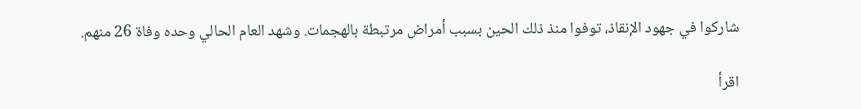شاركوا في جهود الإنقاذ، توفوا منذ ذلك الحين بسبب أمراض مرتبطة بالهجمات. وشهد العام الحالي وحده وفاة 26 منهم.

اقرأ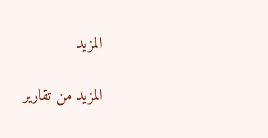المزيد

المزيد من تقارير